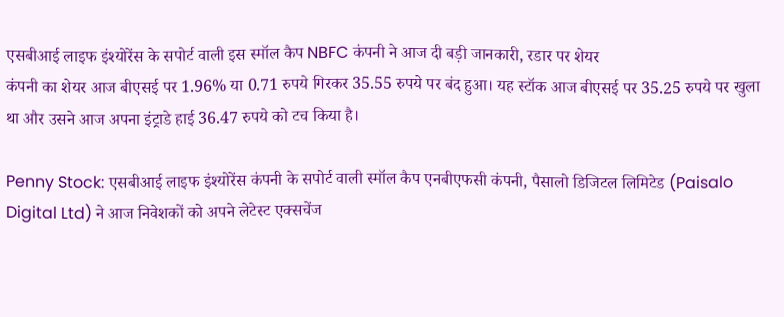एसबीआई लाइफ इंश्योरेंस के सपोर्ट वाली इस स्मॉल कैप NBFC कंपनी ने आज दी बड़ी जानकारी, रडार पर शेयर
कंपनी का शेयर आज बीएसई पर 1.96% या 0.71 रुपये गिरकर 35.55 रुपये पर बंद हुआ। यह स्टॉक आज बीएसई पर 35.25 रुपये पर खुला था और उसने आज अपना इंट्राडे हाई 36.47 रुपये को टच किया है।

Penny Stock: एसबीआई लाइफ इंश्योरेंस कंपनी के सपोर्ट वाली स्मॉल कैप एनबीएफसी कंपनी, पैसालो डिजिटल लिमिटेड (Paisalo Digital Ltd) ने आज निवेशकों को अपने लेटेस्ट एक्सचेंज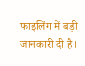फाइलिंग में बड़ी जानकारी दी है।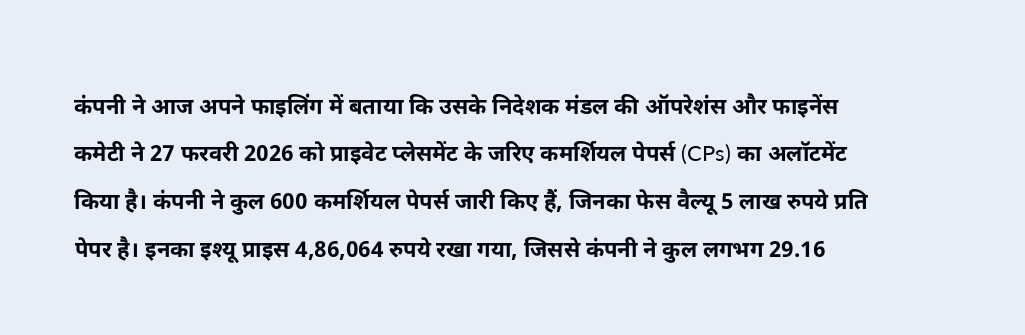कंपनी ने आज अपने फाइलिंग में बताया कि उसके निदेशक मंडल की ऑपरेशंस और फाइनेंस कमेटी ने 27 फरवरी 2026 को प्राइवेट प्लेसमेंट के जरिए कमर्शियल पेपर्स (CPs) का अलॉटमेंट किया है। कंपनी ने कुल 600 कमर्शियल पेपर्स जारी किए हैं, जिनका फेस वैल्यू 5 लाख रुपये प्रति पेपर है। इनका इश्यू प्राइस 4,86,064 रुपये रखा गया, जिससे कंपनी ने कुल लगभग 29.16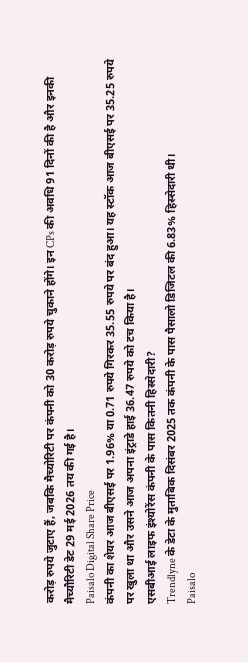करोड़ रुपये जुटाए हैं, जबकि मैच्योरिटी पर कंपनी को 30 करोड़ रुपये चुकाने होंगे। इन CPs की अवधि 91 दिनों की है और इनकी मैच्यौरिटी डेट 29 मई 2026 तय की गई है।
Paisalo Digital Share Price
कंपनी का शेयर आज बीएसई पर 1.96% या 0.71 रुपये गिरकर 35.55 रुपये पर बंद हुआ। यह स्टॉक आज बीएसई पर 35.25 रुपये पर खुला था और उसने आज अपना इंट्राडे हाई 36.47 रुपये को टच किया है।
एसबीआई लाइफ इंश्योरेंस कंपनी के पास कितनी हिस्सेदारी?
Trendlyne के डेटा के मुताबिक दिसंबर 2025 तक कंपनी के पास पैसालो डिजिटल की 6.83% हिस्सेदारी थी।
Paisalo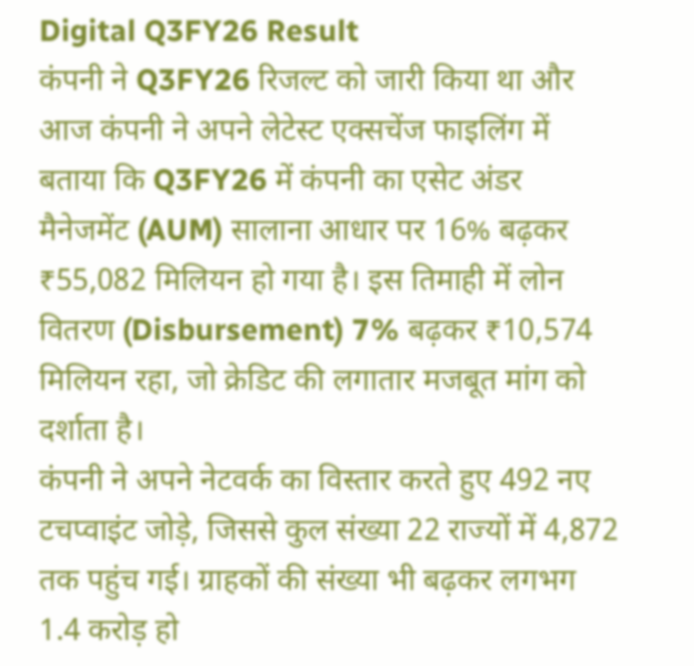Digital Q3FY26 Result
कंपनी ने Q3FY26 रिजल्ट को जारी किया था और आज कंपनी ने अपने लेटेस्ट एक्सचेंज फाइलिंग में बताया कि Q3FY26 में कंपनी का एसेट अंडर मैनेजमेंट (AUM) सालाना आधार पर 16% बढ़कर ₹55,082 मिलियन हो गया है। इस तिमाही में लोन वितरण (Disbursement) 7% बढ़कर ₹10,574 मिलियन रहा, जो क्रेडिट की लगातार मजबूत मांग को दर्शाता है।
कंपनी ने अपने नेटवर्क का विस्तार करते हुए 492 नए टचप्वाइंट जोड़े, जिससे कुल संख्या 22 राज्यों में 4,872 तक पहुंच गई। ग्राहकों की संख्या भी बढ़कर लगभग 1.4 करोड़ हो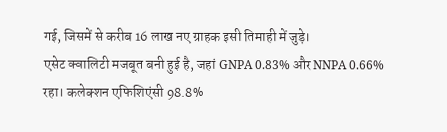गई, जिसमें से करीब 16 लाख नए ग्राहक इसी तिमाही में जुड़े।
एसेट क्वालिटी मजबूत बनी हुई है, जहां GNPA 0.83% और NNPA 0.66% रहा। कलेक्शन एफिशिएंसी 98.8%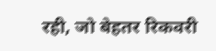रही, जो बेहतर रिकवरी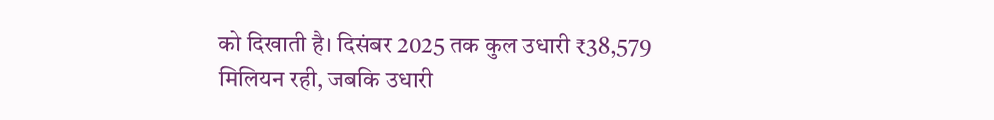को दिखाती है। दिसंबर 2025 तक कुल उधारी ₹38,579 मिलियन रही, जबकि उधारी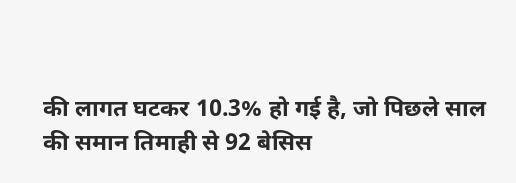की लागत घटकर 10.3% हो गई है, जो पिछले साल की समान तिमाही से 92 बेसिस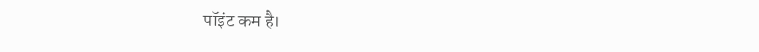पॉइंट कम है।